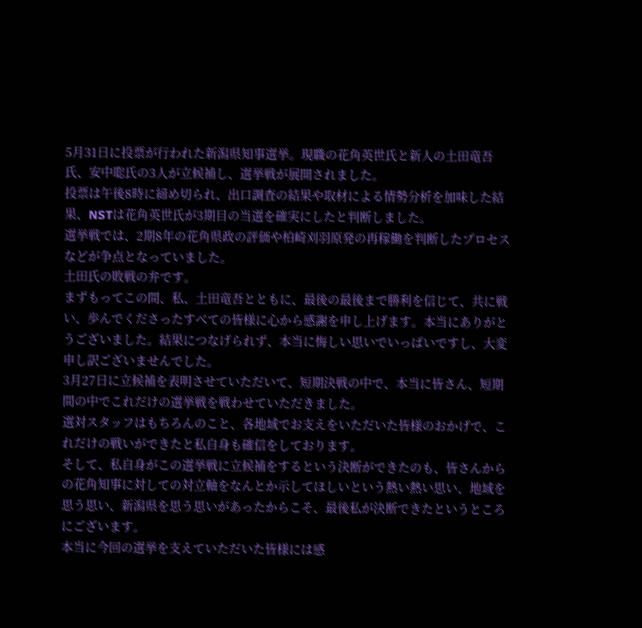5月31日に投票が行われた新潟県知事選挙。現職の花角英世氏と新人の土田竜吾氏、安中聡氏の3人が立候補し、選挙戦が展開されました。
投票は午後8時に締め切られ、出口調査の結果や取材による情勢分析を加味した結果、NSTは花角英世氏が3期目の当選を確実にしたと判断しました。
選挙戦では、2期8年の花角県政の評価や柏崎刈羽原発の再稼働を判断したプロセスなどが争点となっていました。
土田氏の敗戦の弁です。
まずもってこの間、私、土田竜吾とともに、最後の最後まで勝利を信じて、共に戦い、歩んでくださったすべての皆様に心から感謝を申し上げます。本当にありがとうございました。結果につなげられず、本当に悔しい思いでいっぱいですし、大変申し訳ございませんでした。
3月27日に立候補を表明させていただいて、短期決戦の中で、本当に皆さん、短期間の中でこれだけの選挙戦を戦わせていただきました。
選対スタッフはもちろんのこと、各地域でお支えをいただいた皆様のおかげで、これだけの戦いができたと私自身も確信をしております。
そして、私自身がこの選挙戦に立候補をするという決断ができたのも、皆さんからの花角知事に対しての対立軸をなんとか示してほしいという熱い熱い思い、地域を思う思い、新潟県を思う思いがあったからこそ、最後私が決断できたというところにございます。
本当に今回の選挙を支えていただいた皆様には感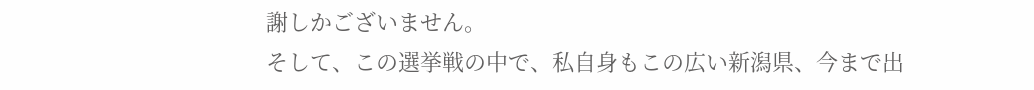謝しかございません。
そして、この選挙戦の中で、私自身もこの広い新潟県、今まで出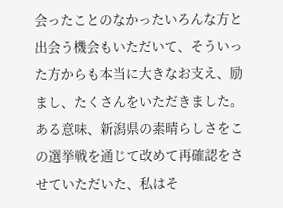会ったことのなかったいろんな方と出会う機会もいただいて、そういった方からも本当に大きなお支え、励まし、たくさんをいただきました。
ある意味、新潟県の素晴らしさをこの選挙戦を通じて改めて再確認をさせていただいた、私はそ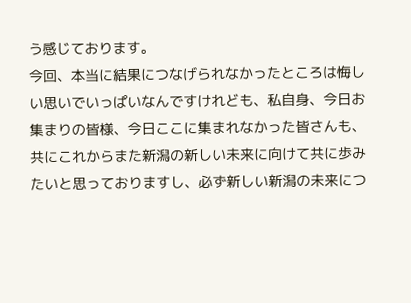う感じております。
今回、本当に結果につなげられなかったところは悔しい思いでいっぱいなんですけれども、私自身、今日お集まりの皆様、今日ここに集まれなかった皆さんも、共にこれからまた新潟の新しい未来に向けて共に歩みたいと思っておりますし、必ず新しい新潟の未来につ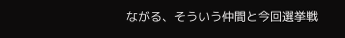ながる、そういう仲間と今回選挙戦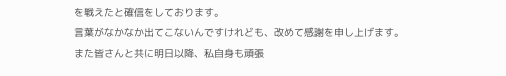を戦えたと確信をしております。
言葉がなかなか出てこないんですけれども、改めて感謝を申し上げます。また皆さんと共に明日以降、私自身も頑張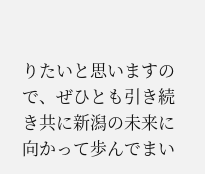りたいと思いますので、ぜひとも引き続き共に新潟の未来に向かって歩んでまい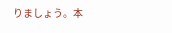りましょう。本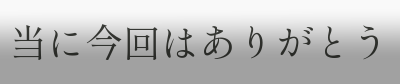当に今回はありがとう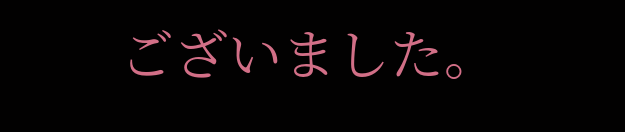ございました。